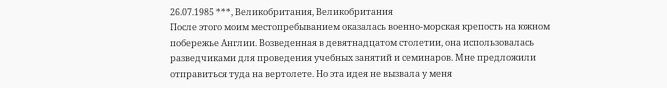26.07.1985 ***, Великобритания, Великобритания
После этого моим местопребыванием оказалась военно-морская крепость на южном побережье Англии. Возведенная в девятнадцатом столетии, она использовалась разведчиками для проведения учебных занятий и семинаров. Мне предложили отправиться туда на вертолете. Но эта идея не вызвала у меня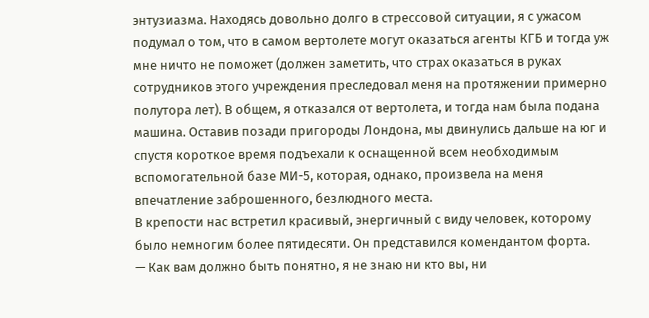энтузиазма. Находясь довольно долго в стрессовой ситуации, я с ужасом подумал о том, что в самом вертолете могут оказаться агенты КГБ и тогда уж мне ничто не поможет (должен заметить, что страх оказаться в руках сотрудников этого учреждения преследовал меня на протяжении примерно полутора лет). В общем, я отказался от вертолета, и тогда нам была подана машина. Оставив позади пригороды Лондона, мы двинулись дальше на юг и спустя короткое время подъехали к оснащенной всем необходимым вспомогательной базе МИ-5, которая, однако, произвела на меня впечатление заброшенного, безлюдного места.
В крепости нас встретил красивый, энергичный с виду человек, которому было немногим более пятидесяти. Он представился комендантом форта.
— Как вам должно быть понятно, я не знаю ни кто вы, ни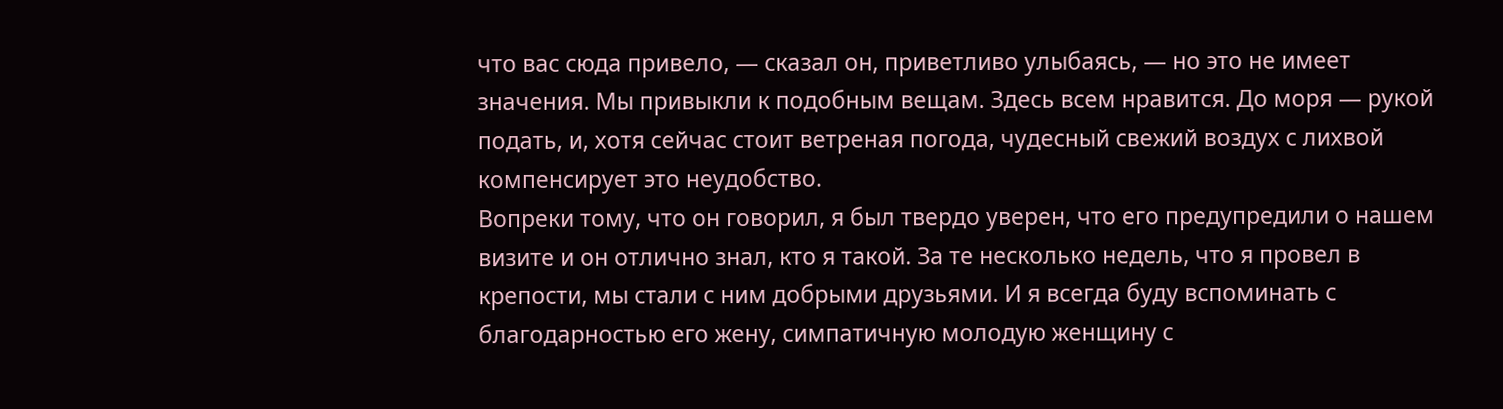что вас сюда привело, — сказал он, приветливо улыбаясь, — но это не имеет значения. Мы привыкли к подобным вещам. Здесь всем нравится. До моря — рукой подать, и, хотя сейчас стоит ветреная погода, чудесный свежий воздух с лихвой компенсирует это неудобство.
Вопреки тому, что он говорил, я был твердо уверен, что его предупредили о нашем визите и он отлично знал, кто я такой. За те несколько недель, что я провел в крепости, мы стали с ним добрыми друзьями. И я всегда буду вспоминать с благодарностью его жену, симпатичную молодую женщину с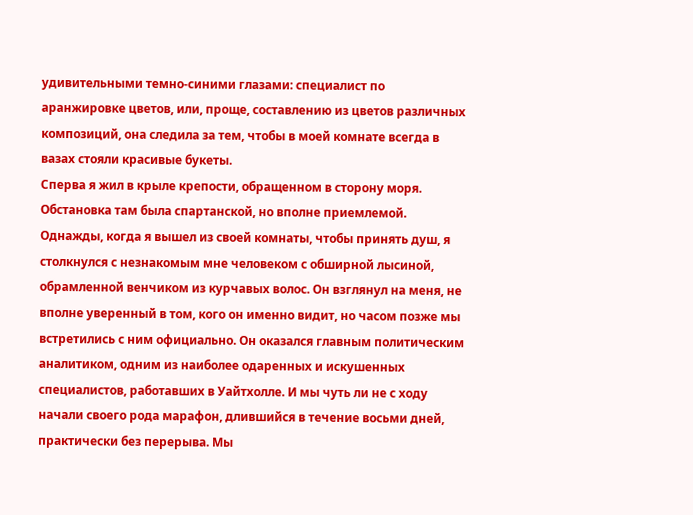удивительными темно-синими глазами: специалист по аранжировке цветов, или, проще, составлению из цветов различных композиций, она следила за тем, чтобы в моей комнате всегда в вазах стояли красивые букеты.
Сперва я жил в крыле крепости, обращенном в сторону моря. Обстановка там была спартанской, но вполне приемлемой. Однажды, когда я вышел из своей комнаты, чтобы принять душ, я столкнулся с незнакомым мне человеком с обширной лысиной, обрамленной венчиком из курчавых волос. Он взглянул на меня, не вполне уверенный в том, кого он именно видит, но часом позже мы встретились с ним официально. Он оказался главным политическим аналитиком, одним из наиболее одаренных и искушенных специалистов, работавших в Уайтхолле. И мы чуть ли не с ходу начали своего рода марафон, длившийся в течение восьми дней, практически без перерыва. Мы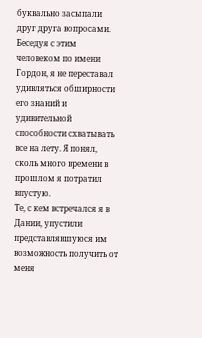буквально засыпали друг друга вопросами.
Беседуя с этим человеком по имени Гордон, я не переставал удивляться обширности его знаний и удивительной способности схватывать все на лету. Я понял, сколь много времени в прошлом я потратил впустую.
Те, с кем встречался я в Дании, упустили представлявшуюся им возможность получить от меня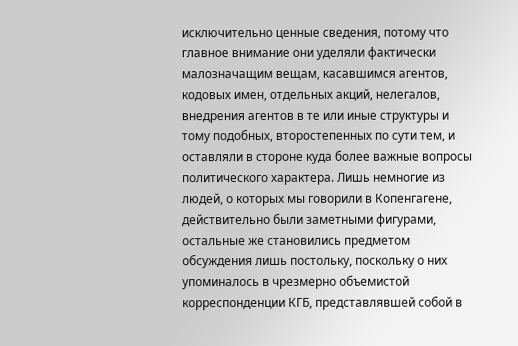исключительно ценные сведения, потому что главное внимание они уделяли фактически малозначащим вещам, касавшимся агентов, кодовых имен, отдельных акций, нелегалов, внедрения агентов в те или иные структуры и тому подобных, второстепенных по сути тем, и оставляли в стороне куда более важные вопросы политического характера. Лишь немногие из людей, о которых мы говорили в Копенгагене, действительно были заметными фигурами, остальные же становились предметом обсуждения лишь постольку, поскольку о них упоминалось в чрезмерно объемистой корреспонденции КГБ, представлявшей собой в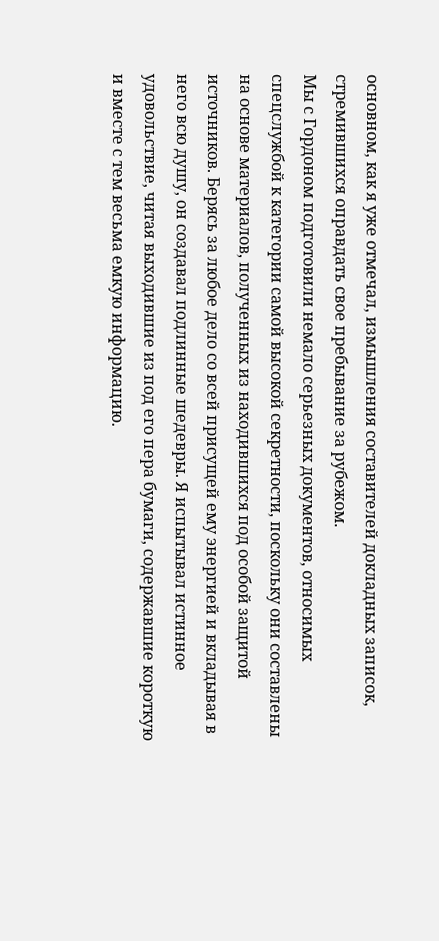основном, как я уже отмечал, измышления составителей докладных записок, стремившихся оправдать свое пребывание за рубежом.
Мы с Гордоном подготовили немало серьезных документов, относимых спецслужбой к категории самой высокой секретности, поскольку они составлены на основе материалов, полученных из находившихся под особой защитой источников. Берясь за любое дело со всей присущей ему энергией и вкладывая в него всю душу, он создавал подлинные шедевры. Я испытывал истинное удовольствие, читая выходившие из под его пера бумаги, содержавшие короткую и вместе с тем весьма емкую информацию.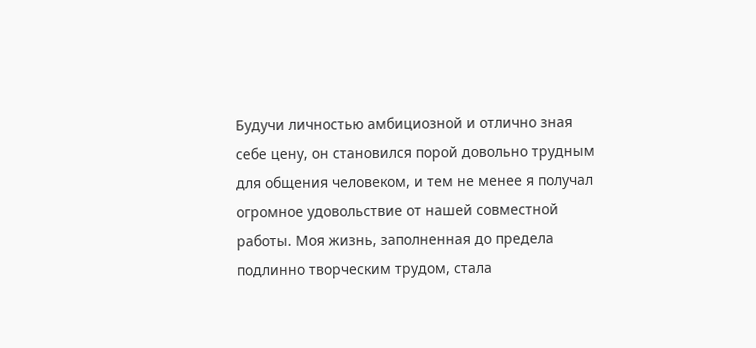Будучи личностью амбициозной и отлично зная себе цену, он становился порой довольно трудным для общения человеком, и тем не менее я получал огромное удовольствие от нашей совместной работы. Моя жизнь, заполненная до предела подлинно творческим трудом, стала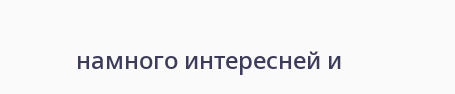намного интересней и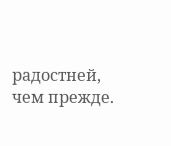радостней, чем прежде.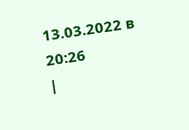13.03.2022 в 20:26
|